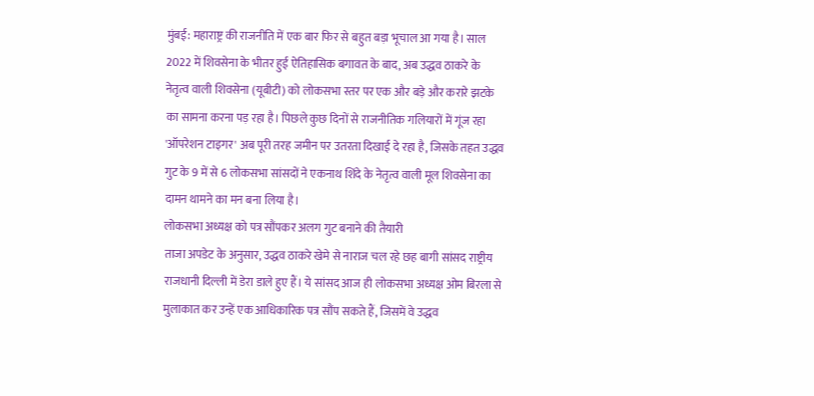मुंबई: महाराष्ट्र की राजनीति में एक बार फिर से बहुत बड़ा भूचाल आ गया है। साल 2022 में शिवसेना के भीतर हुई ऐतिहासिक बगावत के बाद, अब उद्धव ठाकरे के नेतृत्व वाली शिवसेना (यूबीटी) को लोकसभा स्तर पर एक और बड़े और करारे झटके का सामना करना पड़ रहा है। पिछले कुछ दिनों से राजनीतिक गलियारों में गूंज रहा 'ऑपरेशन टाइगर' अब पूरी तरह जमीन पर उतरता दिखाई दे रहा है, जिसके तहत उद्धव गुट के 9 में से 6 लोकसभा सांसदों ने एकनाथ शिंदे के नेतृत्व वाली मूल शिवसेना का दामन थामने का मन बना लिया है।
लोकसभा अध्यक्ष को पत्र सौंपकर अलग गुट बनाने की तैयारी
ताजा अपडेट के अनुसार, उद्धव ठाकरे खेमे से नाराज चल रहे छह बागी सांसद राष्ट्रीय राजधानी दिल्ली में डेरा डाले हुए हैं। ये सांसद आज ही लोकसभा अध्यक्ष ओम बिरला से मुलाकात कर उन्हें एक आधिकारिक पत्र सौंप सकते हैं, जिसमें वे उद्धव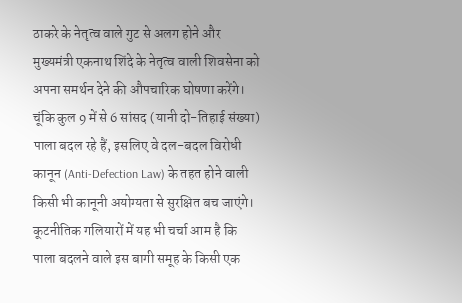ठाकरे के नेतृत्व वाले गुट से अलग होने और मुख्यमंत्री एकनाथ शिंदे के नेतृत्व वाली शिवसेना को अपना समर्थन देने की औपचारिक घोषणा करेंगे। चूंकि कुल 9 में से 6 सांसद (यानी दो-तिहाई संख्या) पाला बदल रहे हैं, इसलिए वे दल-बदल विरोधी कानून (Anti-Defection Law) के तहत होने वाली किसी भी कानूनी अयोग्यता से सुरक्षित बच जाएंगे। कूटनीतिक गलियारों में यह भी चर्चा आम है कि पाला बदलने वाले इस बागी समूह के किसी एक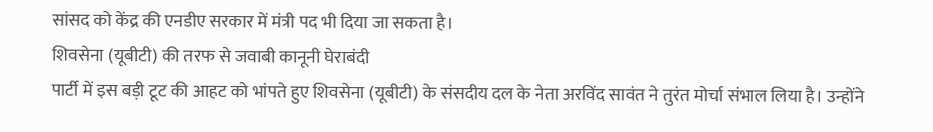सांसद को केंद्र की एनडीए सरकार में मंत्री पद भी दिया जा सकता है।
शिवसेना (यूबीटी) की तरफ से जवाबी कानूनी घेराबंदी
पार्टी में इस बड़ी टूट की आहट को भांपते हुए शिवसेना (यूबीटी) के संसदीय दल के नेता अरविंद सावंत ने तुरंत मोर्चा संभाल लिया है। उन्होंने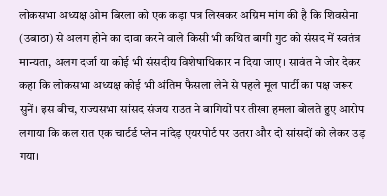लोकसभा अध्यक्ष ओम बिरला को एक कड़ा पत्र लिखकर अग्रिम मांग की है कि शिवसेना (उबाठा) से अलग होने का दावा करने वाले किसी भी कथित बागी गुट को संसद में स्वतंत्र मान्यता, अलग दर्जा या कोई भी संसदीय विशेषाधिकार न दिया जाए। सावंत ने जोर देकर कहा कि लोकसभा अध्यक्ष कोई भी अंतिम फैसला लेने से पहले मूल पार्टी का पक्ष जरूर सुनें। इस बीच, राज्यसभा सांसद संजय राउत ने बागियों पर तीखा हमला बोलते हुए आरोप लगाया कि कल रात एक चार्टर्ड प्लेन नांदेड़ एयरपोर्ट पर उतरा और दो सांसदों को लेकर उड़ गया।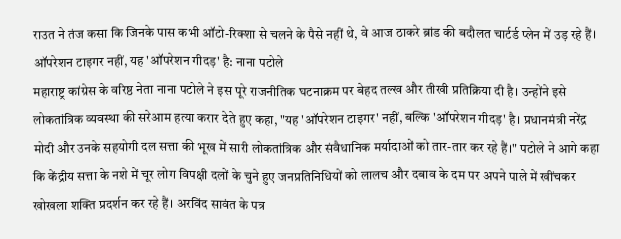राउत ने तंज कसा कि जिनके पास कभी ऑटो-रिक्शा से चलने के पैसे नहीं थे, वे आज ठाकरे ब्रांड की बदौलत चार्टर्ड प्लेन में उड़ रहे हैं।
ऑपरेशन टाइगर नहीं, यह 'ऑपरेशन गीदड़' है: नाना पटोले
महाराष्ट्र कांग्रेस के वरिष्ठ नेता नाना पटोले ने इस पूरे राजनीतिक घटनाक्रम पर बेहद तल्ख और तीखी प्रतिक्रिया दी है। उन्होंने इसे लोकतांत्रिक व्यवस्था की सरेआम हत्या करार देते हुए कहा, "यह 'ऑपरेशन टाइगर' नहीं, बल्कि 'ऑपरेशन गीदड़' है। प्रधानमंत्री नरेंद्र मोदी और उनके सहयोगी दल सत्ता की भूख में सारी लोकतांत्रिक और संवैधानिक मर्यादाओं को तार-तार कर रहे हैं।" पटोले ने आगे कहा कि केंद्रीय सत्ता के नशे में चूर लोग विपक्षी दलों के चुने हुए जनप्रतिनिधियों को लालच और दबाव के दम पर अपने पाले में खींचकर खोखला शक्ति प्रदर्शन कर रहे हैं। अरविंद सावंत के पत्र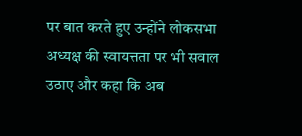पर बात करते हुए उन्होंने लोकसभा अध्यक्ष की स्वायत्तता पर भी सवाल उठाए और कहा कि अब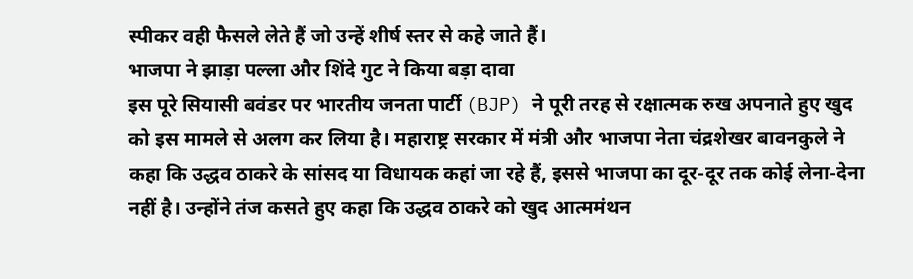स्पीकर वही फैसले लेते हैं जो उन्हें शीर्ष स्तर से कहे जाते हैं।
भाजपा ने झाड़ा पल्ला और शिंदे गुट ने किया बड़ा दावा
इस पूरे सियासी बवंडर पर भारतीय जनता पार्टी (BJP) ने पूरी तरह से रक्षात्मक रुख अपनाते हुए खुद को इस मामले से अलग कर लिया है। महाराष्ट्र सरकार में मंत्री और भाजपा नेता चंद्रशेखर बावनकुले ने कहा कि उद्धव ठाकरे के सांसद या विधायक कहां जा रहे हैं, इससे भाजपा का दूर-दूर तक कोई लेना-देना नहीं है। उन्होंने तंज कसते हुए कहा कि उद्धव ठाकरे को खुद आत्ममंथन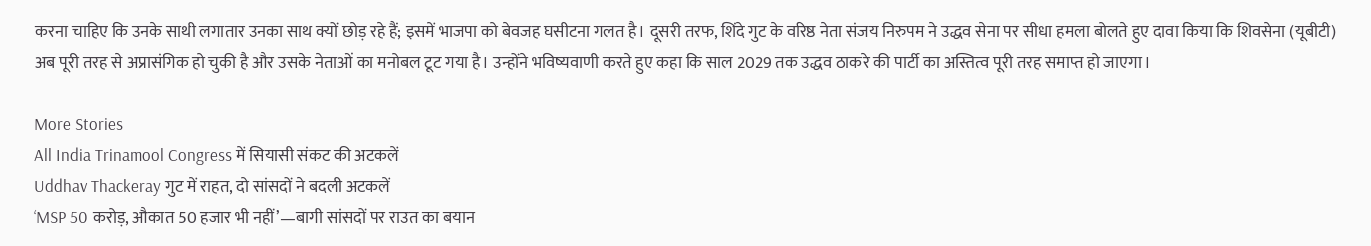करना चाहिए कि उनके साथी लगातार उनका साथ क्यों छोड़ रहे हैं; इसमें भाजपा को बेवजह घसीटना गलत है। दूसरी तरफ, शिंदे गुट के वरिष्ठ नेता संजय निरुपम ने उद्धव सेना पर सीधा हमला बोलते हुए दावा किया कि शिवसेना (यूबीटी) अब पूरी तरह से अप्रासंगिक हो चुकी है और उसके नेताओं का मनोबल टूट गया है। उन्होंने भविष्यवाणी करते हुए कहा कि साल 2029 तक उद्धव ठाकरे की पार्टी का अस्तित्व पूरी तरह समाप्त हो जाएगा।

More Stories
All India Trinamool Congress में सियासी संकट की अटकलें
Uddhav Thackeray गुट में राहत, दो सांसदों ने बदली अटकलें
‘MSP 50 करोड़, औकात 50 हजार भी नहीं’—बागी सांसदों पर राउत का बयान